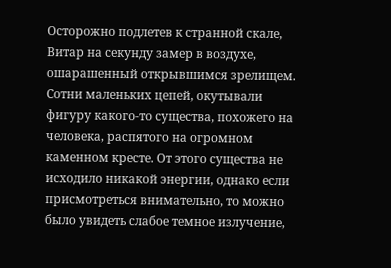Осторожно подлетев к странной скале, Витар на секунду замер в воздухе, ошарашенный открывшимся зрелищем. Сотни маленьких цепей, окутывали фигуру какого-то существа, похожего на человека, распятого на огромном каменном кресте. От этого существа не исходило никакой энергии, однако если присмотреться внимательно, то можно было увидеть слабое темное излучение,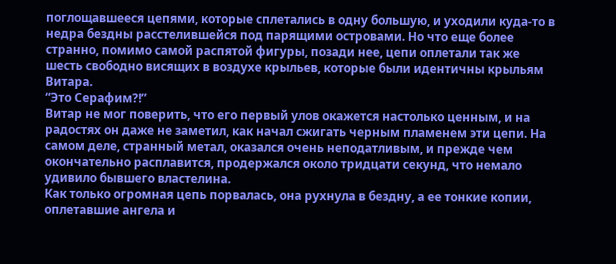поглощавшееся цепями, которые сплетались в одну большую, и уходили куда-то в недра бездны расстелившейся под парящими островами. Но что еще более странно, помимо самой распятой фигуры, позади нее, цепи оплетали так же шесть свободно висящих в воздухе крыльев, которые были идентичны крыльям Витара.
“Это Серафим?!”
Витар не мог поверить, что его первый улов окажется настолько ценным, и на радостях он даже не заметил, как начал сжигать черным пламенем эти цепи. На самом деле, странный метал, оказался очень неподатливым, и прежде чем окончательно расплавится, продержался около тридцати секунд, что немало удивило бывшего властелина.
Как только огромная цепь порвалась, она рухнула в бездну, а ее тонкие копии, оплетавшие ангела и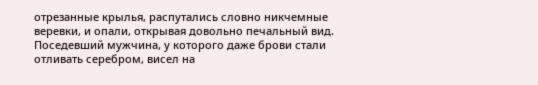отрезанные крылья, распутались словно никчемные веревки, и опали, открывая довольно печальный вид.
Поседевший мужчина, у которого даже брови стали отливать серебром, висел на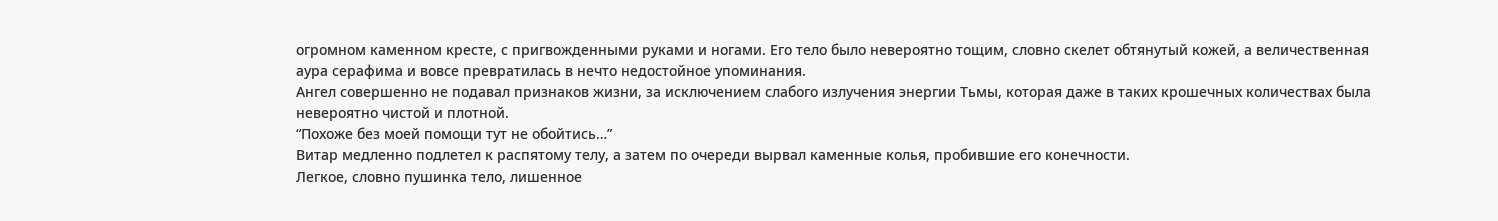огромном каменном кресте, с пригвожденными руками и ногами. Его тело было невероятно тощим, словно скелет обтянутый кожей, а величественная аура серафима и вовсе превратилась в нечто недостойное упоминания.
Ангел совершенно не подавал признаков жизни, за исключением слабого излучения энергии Тьмы, которая даже в таких крошечных количествах была невероятно чистой и плотной.
“Похоже без моей помощи тут не обойтись…”
Витар медленно подлетел к распятому телу, а затем по очереди вырвал каменные колья, пробившие его конечности.
Легкое, словно пушинка тело, лишенное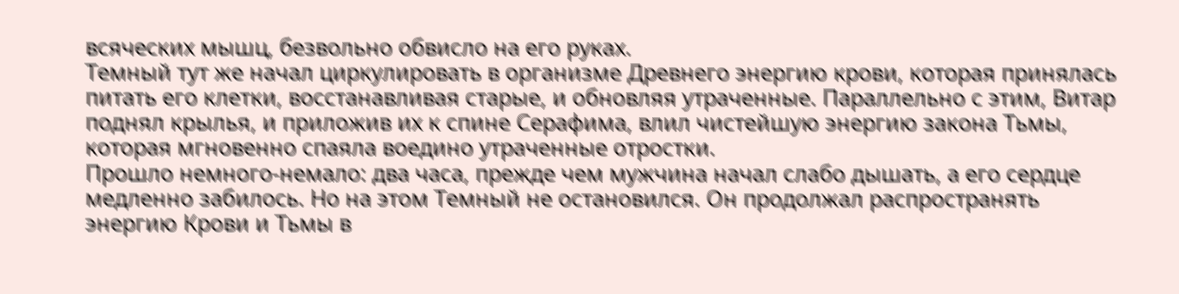всяческих мышц, безвольно обвисло на его руках.
Темный тут же начал циркулировать в организме Древнего энергию крови, которая принялась питать его клетки, восстанавливая старые, и обновляя утраченные. Параллельно с этим, Витар поднял крылья, и приложив их к спине Серафима, влил чистейшую энергию закона Тьмы, которая мгновенно спаяла воедино утраченные отростки.
Прошло немного-немало: два часа, прежде чем мужчина начал слабо дышать, а его сердце медленно забилось. Но на этом Темный не остановился. Он продолжал распространять энергию Крови и Тьмы в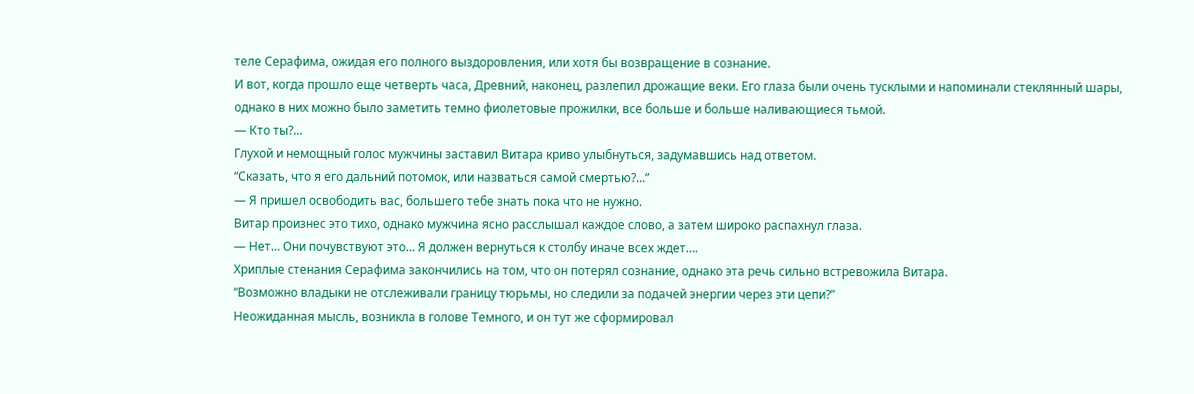теле Серафима, ожидая его полного выздоровления, или хотя бы возвращение в сознание.
И вот, когда прошло еще четверть часа, Древний, наконец, разлепил дрожащие веки. Его глаза были очень тусклыми и напоминали стеклянный шары, однако в них можно было заметить темно фиолетовые прожилки, все больше и больше наливающиеся тьмой.
— Кто ты?...
Глухой и немощный голос мужчины заставил Витара криво улыбнуться, задумавшись над ответом.
“Сказать, что я его дальний потомок, или назваться самой смертью?...”
— Я пришел освободить вас, большего тебе знать пока что не нужно.
Витар произнес это тихо, однако мужчина ясно расслышал каждое слово, а затем широко распахнул глаза.
— Нет… Они почувствуют это… Я должен вернуться к столбу иначе всех ждет….
Хриплые стенания Серафима закончились на том, что он потерял сознание, однако эта речь сильно встревожила Витара.
“Возможно владыки не отслеживали границу тюрьмы, но следили за подачей энергии через эти цепи?”
Неожиданная мысль, возникла в голове Темного, и он тут же сформировал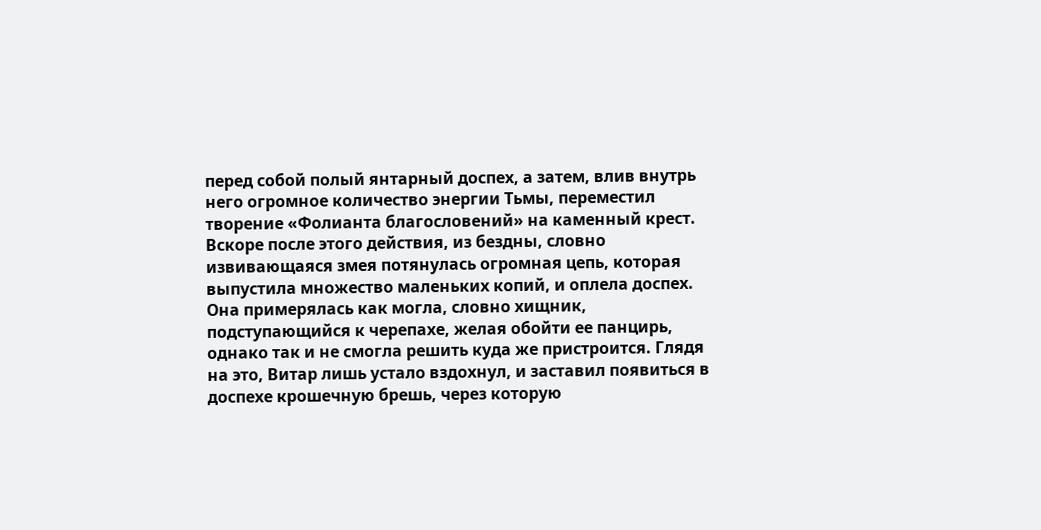перед собой полый янтарный доспех, а затем, влив внутрь него огромное количество энергии Тьмы, переместил творение «Фолианта благословений» на каменный крест.
Вскоре после этого действия, из бездны, словно извивающаяся змея потянулась огромная цепь, которая выпустила множество маленьких копий, и оплела доспех. Она примерялась как могла, словно хищник, подступающийся к черепахе, желая обойти ее панцирь, однако так и не смогла решить куда же пристроится. Глядя на это, Витар лишь устало вздохнул, и заставил появиться в доспехе крошечную брешь, через которую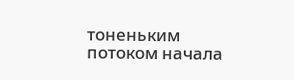тоненьким потоком начала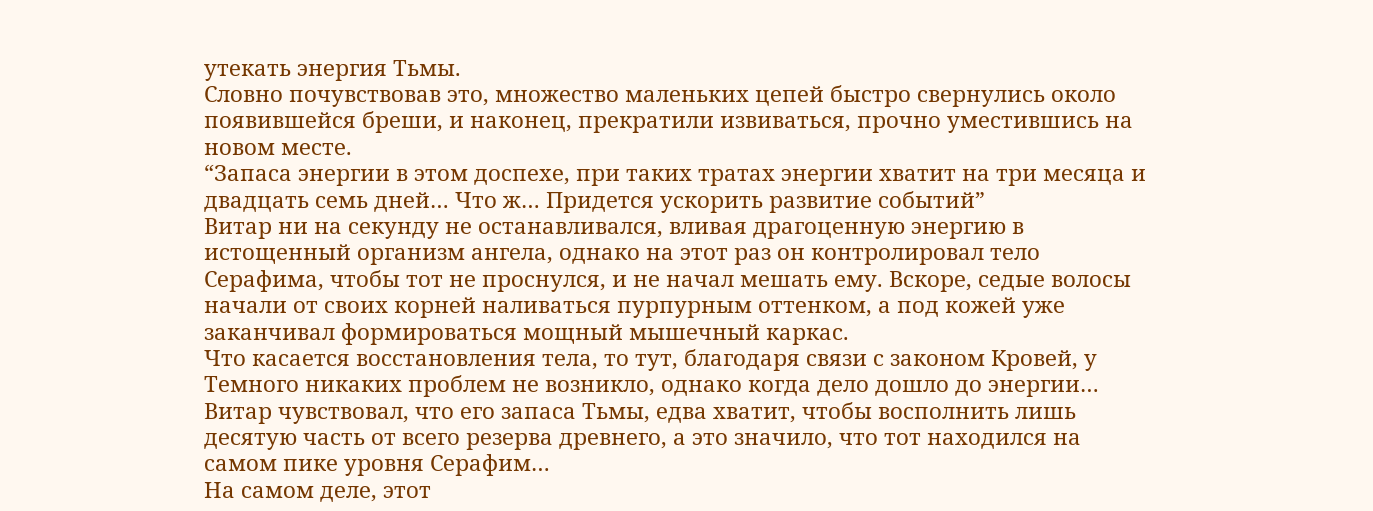утекать энергия Тьмы.
Словно почувствовав это, множество маленьких цепей быстро свернулись около появившейся бреши, и наконец, прекратили извиваться, прочно уместившись на новом месте.
“Запаса энергии в этом доспехе, при таких тратах энергии хватит на три месяца и двадцать семь дней… Что ж… Придется ускорить развитие событий”
Витар ни на секунду не останавливался, вливая драгоценную энергию в истощенный организм ангела, однако на этот раз он контролировал тело Серафима, чтобы тот не проснулся, и не начал мешать ему. Вскоре, седые волосы начали от своих корней наливаться пурпурным оттенком, а под кожей уже заканчивал формироваться мощный мышечный каркас.
Что касается восстановления тела, то тут, благодаря связи с законом Кровей, у Темного никаких проблем не возникло, однако когда дело дошло до энергии… Витар чувствовал, что его запаса Тьмы, едва хватит, чтобы восполнить лишь десятую часть от всего резерва древнего, а это значило, что тот находился на самом пике уровня Серафим…
На самом деле, этот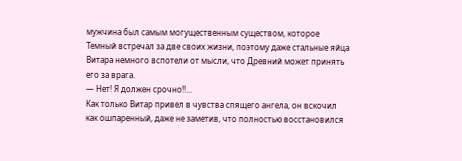мужчина был самым могущественным существом, которое Темный встречал за две своих жизни, поэтому даже стальные яйца Витара немного вспотели от мысли, что Древний может принять его за врага.
— Нет! Я должен срочно!!...
Как только Витар привел в чувства спящего ангела, он вскочил как ошпаренный, даже не заметив, что полностью восстановился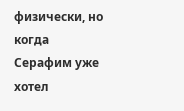физически, но когда Серафим уже хотел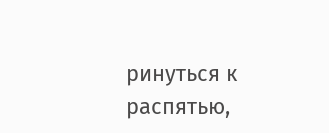ринуться к распятью,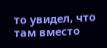то увидел, что там вместо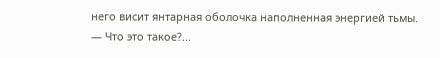него висит янтарная оболочка наполненная энергией тьмы.
— Что это такое?...